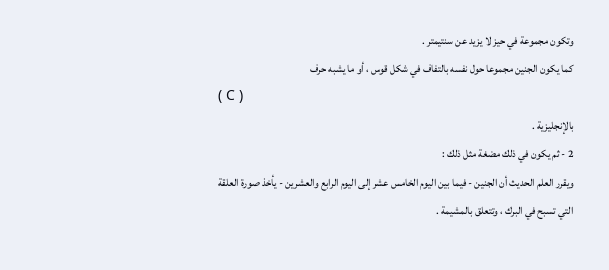وتكون مجموعة في حيز لا يزيد عن سنتيمتر .
كما يكون الجنين مجموعا حول نفسه بالتفاف في شكل قوس ، أو ما يشبه حرف
( C )
بالإنجليزية .
2 - ثم يكون في ذلك مضغة مثل ذلك :
ويقرر العلم الحديث أن الجنين - فيما بين اليوم الخامس عشر إلى اليوم الرابع والعشرين - يأخذ صورة العلقة التي تسبح في البرك ، وتتعلق بالمشيمة .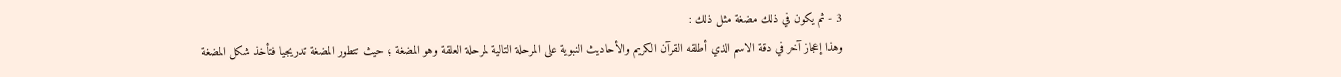3 - ثم يكون في ذلك مضغة مثل ذلك :
وهذا إعجاز آخر في دقة الاسم الذي أطلقه القرآن الكريم والأحاديث النبوية على المرحلة التالية لمرحلة العلقة وهو المضغة ؛ حيث تتطور المضغة تدريجيا فتأخذ شكل المضغة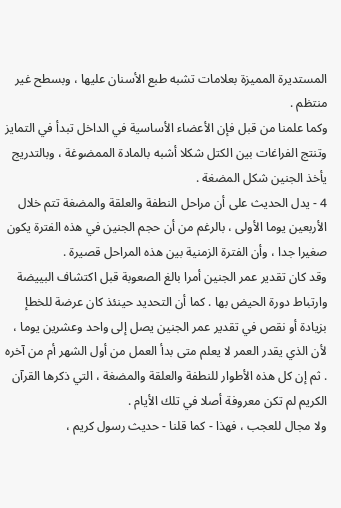المستديرة المميزة بعلامات تشبه طبع الأسنان عليها ، وبسطح غير منتظم .
وكما علمنا من قبل فإن الأعضاء الأساسية في الداخل تبدأ في التمايز وتنتج الفراغات بين الكتل شكلا أشبه بالمادة الممضوغة ، وبالتدريج يأخذ الجنين شكل المضغة .
4 - يدل الحديث على أن مراحل النطفة والعلقة والمضغة تتم خلال الأربعين يوما الأولى ، بالرغم من أن حجم الجنين في هذه الفترة يكون صغيرا جدا ، وأن الفترة الزمنية بين هذه المراحل قصيرة .
وقد كان تقدير عمر الجنين أمرا بالغ الصعوبة قبل اكتشاف البييضة وارتباط دورة الحيض بها . كما أن التحديد حينئذ كان عرضة للخطإ بزيادة أو نقص في تقدير عمر الجنين يصل إلى واحد وعشرين يوما ، لأن الذي يقدر العمر لا يعلم متى بدأ العمل من أول الشهر أم من آخره . ثم إن كل هذه الأطوار للنطفة والعلقة والمضغة ، التي ذكرها القرآن الكريم لم تكن معروفة أصلا في تلك الأيام .
ولا مجال للعجب ، فهذا - كما قلنا - حديث رسول كريم ،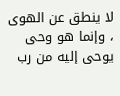لا ينطق عن الهوى ، وإنما هو وحى يوحى إليه من رب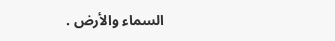السماء والأرض .